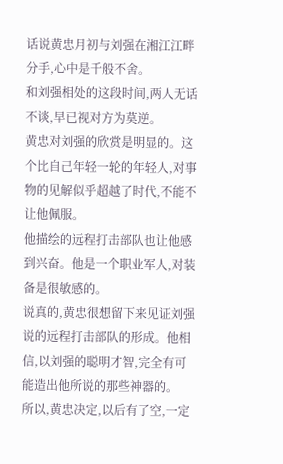话说黄忠月初与刘强在湘江江畔分手,心中是千般不舍。
和刘强相处的这段时间,两人无话不谈,早已视对方为莫逆。
黄忠对刘强的欣赏是明显的。这个比自己年轻一轮的年轻人,对事物的见解似乎超越了时代,不能不让他佩服。
他描绘的远程打击部队也让他感到兴奋。他是一个职业军人,对装备是很敏感的。
说真的,黄忠很想留下来见证刘强说的远程打击部队的形成。他相信,以刘强的聪明才智,完全有可能造出他所说的那些神器的。
所以,黄忠决定,以后有了空,一定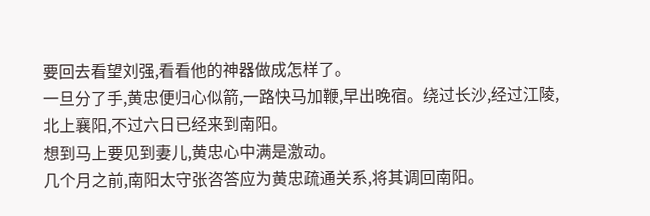要回去看望刘强,看看他的神器做成怎样了。
一旦分了手,黄忠便归心似箭,一路快马加鞭,早出晚宿。绕过长沙,经过江陵,北上襄阳,不过六日已经来到南阳。
想到马上要见到妻儿,黄忠心中满是激动。
几个月之前,南阳太守张咨答应为黄忠疏通关系,将其调回南阳。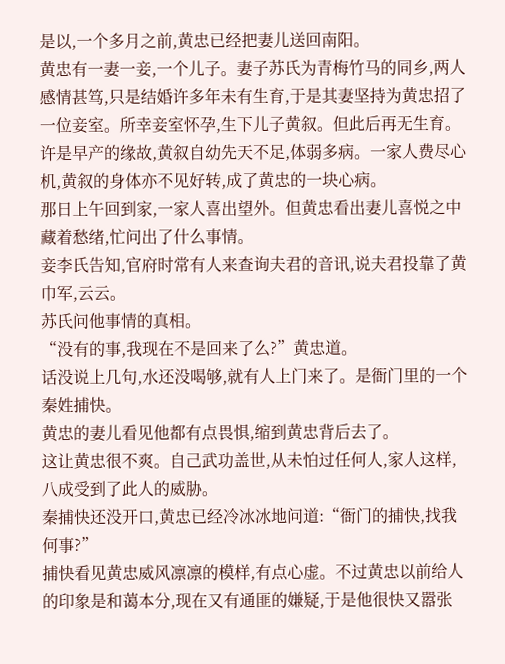是以,一个多月之前,黄忠已经把妻儿送回南阳。
黄忠有一妻一妾,一个儿子。妻子苏氏为青梅竹马的同乡,两人感情甚笃,只是结婚许多年未有生育,于是其妻坚持为黄忠招了一位妾室。所幸妾室怀孕,生下儿子黄叙。但此后再无生育。
许是早产的缘故,黄叙自幼先天不足,体弱多病。一家人费尽心机,黄叙的身体亦不见好转,成了黄忠的一块心病。
那日上午回到家,一家人喜出望外。但黄忠看出妻儿喜悦之中藏着愁绪,忙问出了什么事情。
妾李氏告知,官府时常有人来查询夫君的音讯,说夫君投靠了黄巾军,云云。
苏氏问他事情的真相。
“没有的事,我现在不是回来了么?”黄忠道。
话没说上几句,水还没喝够,就有人上门来了。是衙门里的一个秦姓捕快。
黄忠的妻儿看见他都有点畏惧,缩到黄忠背后去了。
这让黄忠很不爽。自己武功盖世,从未怕过任何人,家人这样,八成受到了此人的威胁。
秦捕快还没开口,黄忠已经冷冰冰地问道:“衙门的捕快,找我何事?”
捕快看见黄忠威风凛凛的模样,有点心虚。不过黄忠以前给人的印象是和蔼本分,现在又有通匪的嫌疑,于是他很快又嚣张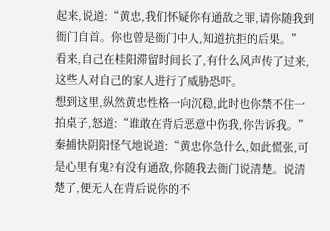起来,说道:“黄忠,我们怀疑你有通敌之罪,请你随我到衙门自首。你也曾是衙门中人,知道抗拒的后果。”
看来,自己在桂阳滞留时间长了,有什么风声传了过来,这些人对自己的家人进行了威胁恐吓。
想到这里,纵然黄忠性格一向沉稳,此时也你禁不住一拍桌子,怒道:“谁敢在背后恶意中伤我,你告诉我。”
秦捕快阴阳怪气地说道:“黄忠你急什么,如此慌张,可是心里有鬼?有没有通敌,你随我去衙门说清楚。说清楚了,便无人在背后说你的不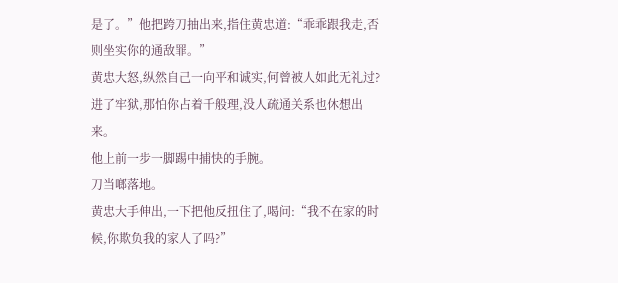是了。”他把跨刀抽出来,指住黄忠道:“乖乖跟我走,否则坐实你的通敌罪。”
黄忠大怒,纵然自己一向平和诚实,何曾被人如此无礼过?进了牢狱,那怕你占着千般理,没人疏通关系也休想出来。
他上前一步一脚踢中捕快的手腕。
刀当啷落地。
黄忠大手伸出,一下把他反扭住了,喝问:“我不在家的时候,你欺负我的家人了吗?”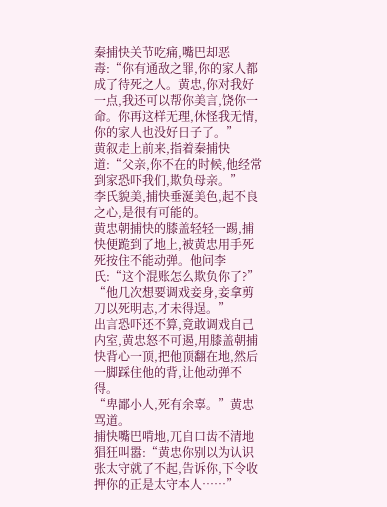秦捕快关节吃痛,嘴巴却恶毒:“你有通敌之罪,你的家人都成了待死之人。黄忠,你对我好一点,我还可以帮你美言,饶你一命。你再这样无理,休怪我无情,你的家人也没好日子了。”
黄叙走上前来,指着秦捕快道:“父亲,你不在的时候,他经常到家恐吓我们,欺负母亲。”
李氏貌美,捕快垂涎美色,起不良之心,是很有可能的。
黄忠朝捕快的膝盖轻轻一踢,捕快便跪到了地上,被黄忠用手死死按住不能动弹。他问李氏:“这个混账怎么欺负你了?”
“他几次想要调戏妾身,妾拿剪刀以死明志,才未得逞。”
出言恐吓还不算,竟敢调戏自己内室,黄忠怒不可遏,用膝盖朝捕快背心一顶,把他顶翻在地,然后一脚踩住他的背,让他动弹不得。
“卑鄙小人,死有余辜。”黄忠骂道。
捕快嘴巴啃地,兀自口齿不清地猖狂叫嚣:“黄忠你别以为认识张太守就了不起,告诉你,下令收押你的正是太守本人……”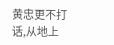黄忠更不打话,从地上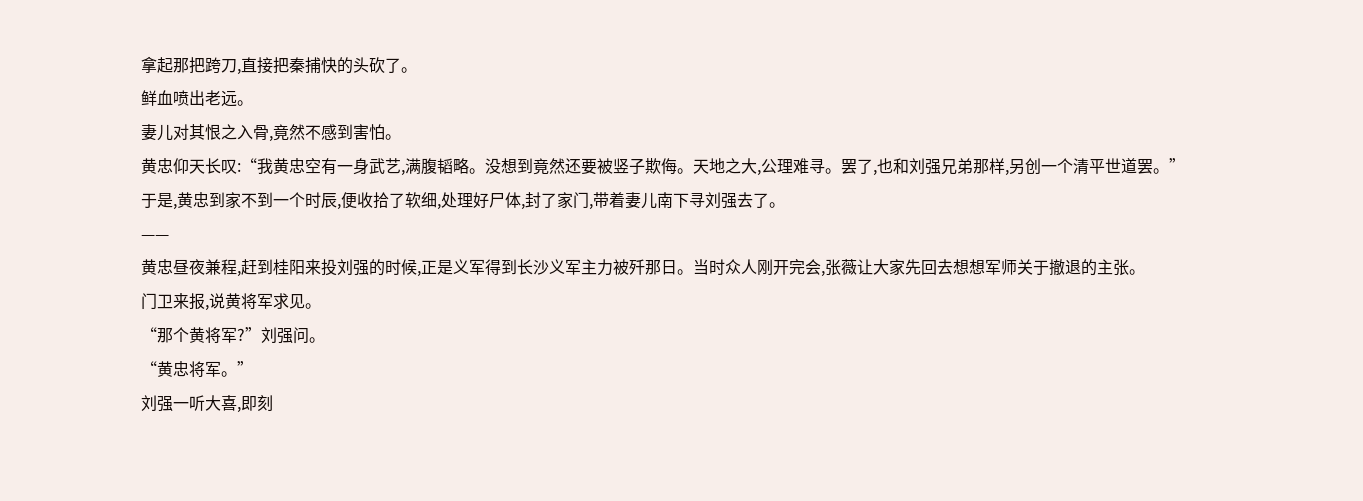拿起那把跨刀,直接把秦捕快的头砍了。
鲜血喷出老远。
妻儿对其恨之入骨,竟然不感到害怕。
黄忠仰天长叹:“我黄忠空有一身武艺,满腹韬略。没想到竟然还要被竖子欺侮。天地之大,公理难寻。罢了,也和刘强兄弟那样,另创一个清平世道罢。”
于是,黄忠到家不到一个时辰,便收拾了软细,处理好尸体,封了家门,带着妻儿南下寻刘强去了。
——
黄忠昼夜兼程,赶到桂阳来投刘强的时候,正是义军得到长沙义军主力被歼那日。当时众人刚开完会,张薇让大家先回去想想军师关于撤退的主张。
门卫来报,说黄将军求见。
“那个黄将军?”刘强问。
“黄忠将军。”
刘强一听大喜,即刻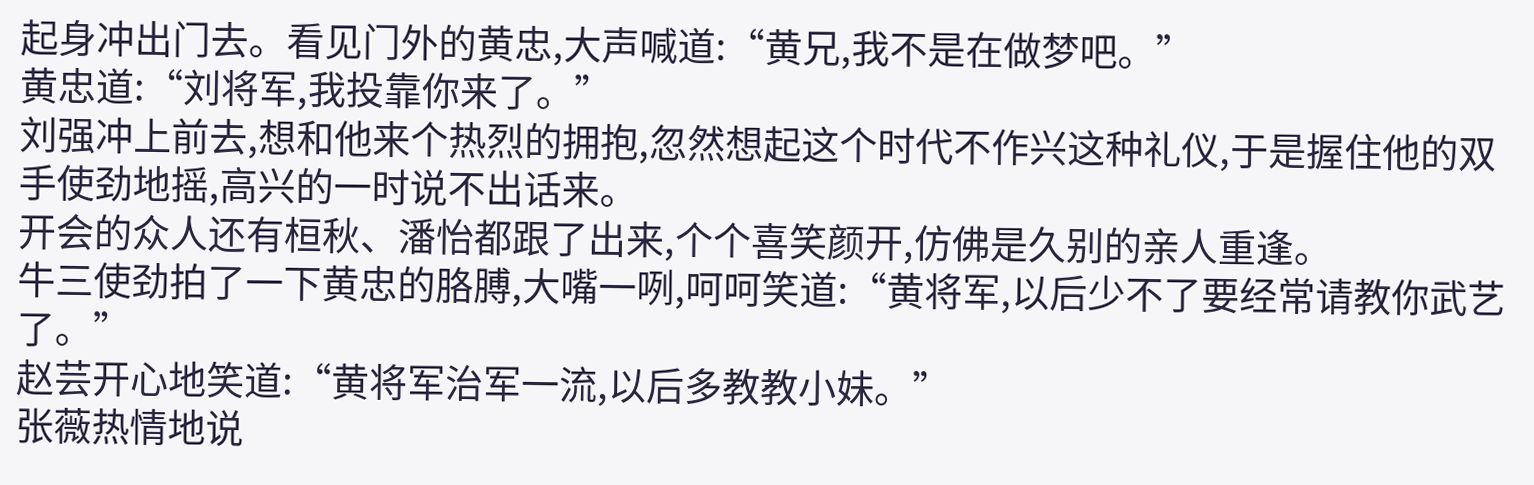起身冲出门去。看见门外的黄忠,大声喊道:“黄兄,我不是在做梦吧。”
黄忠道:“刘将军,我投靠你来了。”
刘强冲上前去,想和他来个热烈的拥抱,忽然想起这个时代不作兴这种礼仪,于是握住他的双手使劲地摇,高兴的一时说不出话来。
开会的众人还有桓秋、潘怡都跟了出来,个个喜笑颜开,仿佛是久别的亲人重逢。
牛三使劲拍了一下黄忠的胳膊,大嘴一咧,呵呵笑道:“黄将军,以后少不了要经常请教你武艺了。”
赵芸开心地笑道:“黄将军治军一流,以后多教教小妹。”
张薇热情地说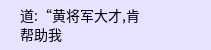道:“黄将军大才,肯帮助我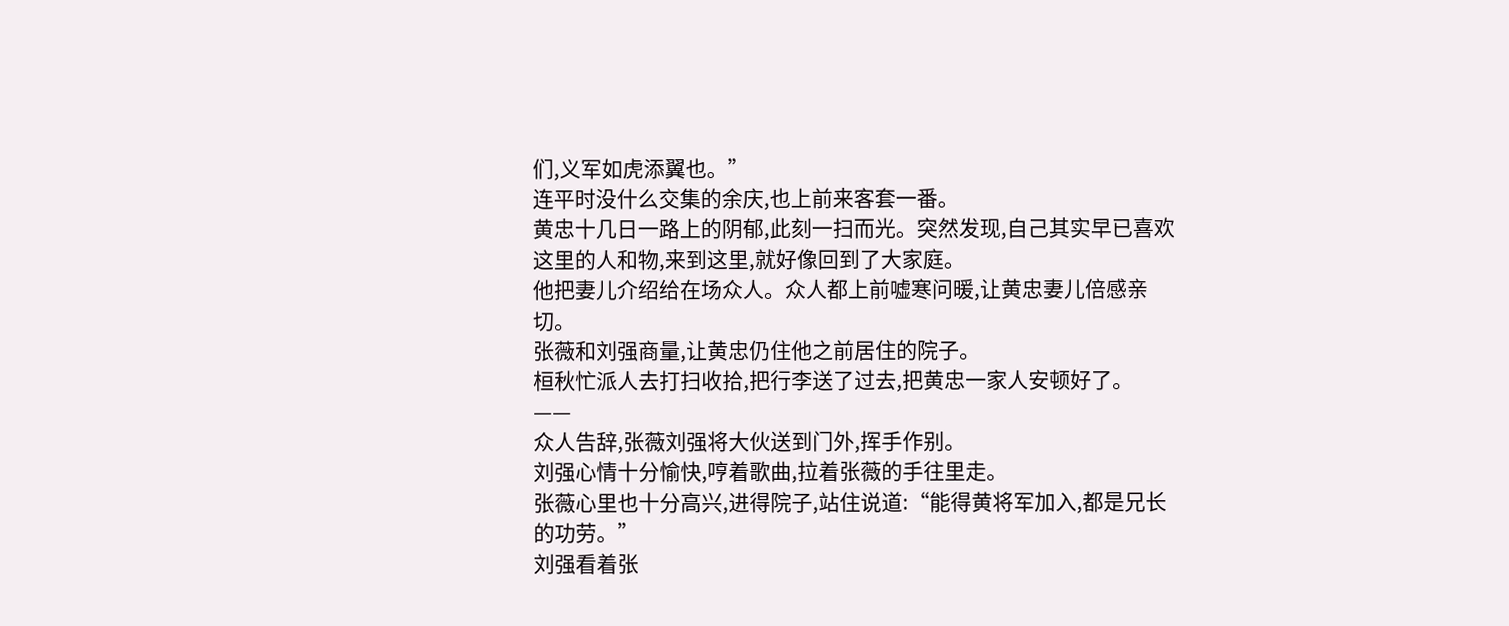们,义军如虎添翼也。”
连平时没什么交集的余庆,也上前来客套一番。
黄忠十几日一路上的阴郁,此刻一扫而光。突然发现,自己其实早已喜欢这里的人和物,来到这里,就好像回到了大家庭。
他把妻儿介绍给在场众人。众人都上前嘘寒问暖,让黄忠妻儿倍感亲切。
张薇和刘强商量,让黄忠仍住他之前居住的院子。
桓秋忙派人去打扫收拾,把行李送了过去,把黄忠一家人安顿好了。
——
众人告辞,张薇刘强将大伙送到门外,挥手作别。
刘强心情十分愉快,哼着歌曲,拉着张薇的手往里走。
张薇心里也十分高兴,进得院子,站住说道:“能得黄将军加入,都是兄长的功劳。”
刘强看着张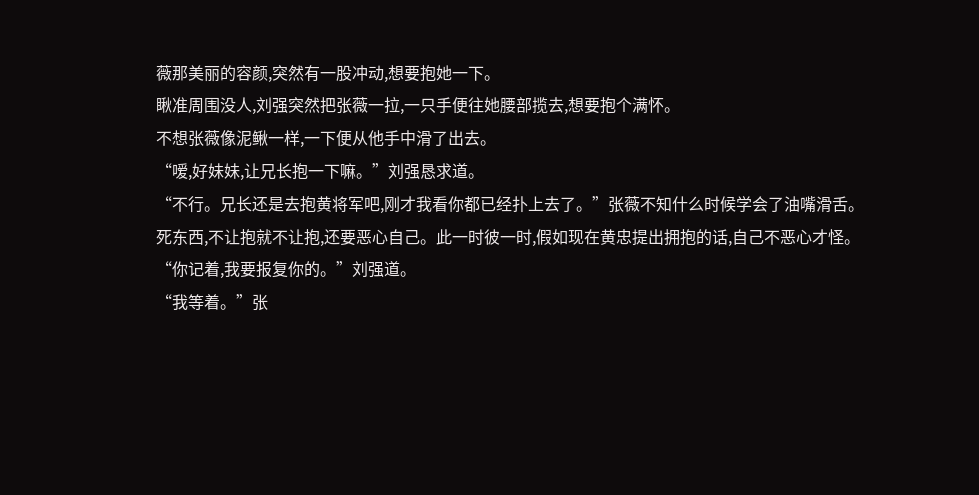薇那美丽的容颜,突然有一股冲动,想要抱她一下。
瞅准周围没人,刘强突然把张薇一拉,一只手便往她腰部揽去,想要抱个满怀。
不想张薇像泥鳅一样,一下便从他手中滑了出去。
“嗳,好妹妹,让兄长抱一下嘛。”刘强恳求道。
“不行。兄长还是去抱黄将军吧,刚才我看你都已经扑上去了。”张薇不知什么时候学会了油嘴滑舌。
死东西,不让抱就不让抱,还要恶心自己。此一时彼一时,假如现在黄忠提出拥抱的话,自己不恶心才怪。
“你记着,我要报复你的。”刘强道。
“我等着。”张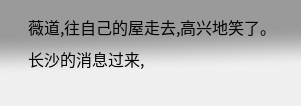薇道,往自己的屋走去,高兴地笑了。
长沙的消息过来,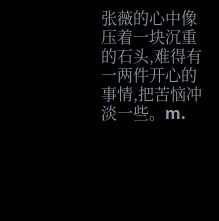张薇的心中像压着一块沉重的石头,难得有一两件开心的事情,把苦恼冲淡一些。m.